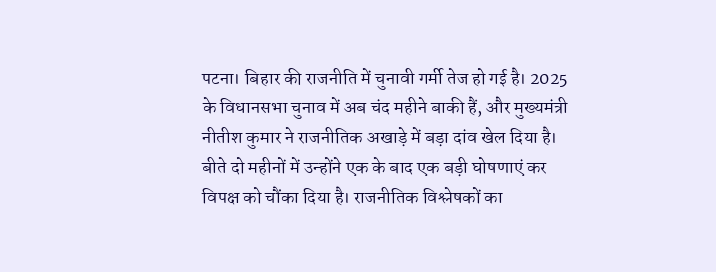पटना। बिहार की राजनीति में चुनावी गर्मी तेज हो गई है। 2025 के विधानसभा चुनाव में अब चंद महीने बाकी हैं, और मुख्यमंत्री नीतीश कुमार ने राजनीतिक अखाड़े में बड़ा दांव खेल दिया है। बीते दो महीनों में उन्होंने एक के बाद एक बड़ी घोषणाएं कर विपक्ष को चौंका दिया है। राजनीतिक विश्लेषकों का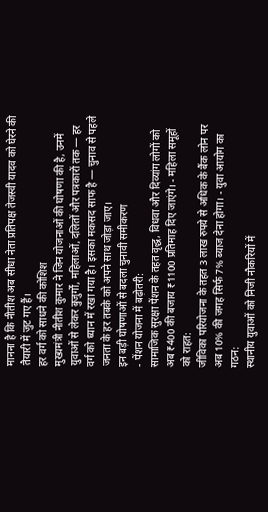मानना है कि नीतीश अब सीधा नेता प्रतिपक्ष तेजस्वी यादव को घेरने की तैयारी में जुट गए हैं।
हर वर्ग को साधने की कोशिश
मुख्यमंत्री नीतीश कुमार ने जिन योजनाओं की घोषणा की है, उनमें युवाओं से लेकर बुजुर्गों, महिलाओं, दलितों और पत्रकारों तक — हर वर्ग को ध्यान में रखा गया है। इसका मकसद साफ है — चुनाव से पहले जनता के हर तबके को अपने साथ जोड़ा जाए।
इन बड़ी घोषणाओं से बदला चुनावी समीकरण
- पेंशन योजना में बढ़ोतरी:
सामाजिक सुरक्षा पेंशन के तहत वृद्ध, विधवा और दिव्यांग लोगों को अब ₹400 की बजाय ₹1100 प्रतिमाह दिए जाएंगे। - महिला समूहों को राहत:
जीविका परियोजना के तहत 3 लाख रुपये से अधिक के बैंक लोन पर अब 10% की जगह सिर्फ 7% ब्याज देना होगा। - युवा आयोग का गठन:
स्थानीय युवाओं को निजी नौकरियों में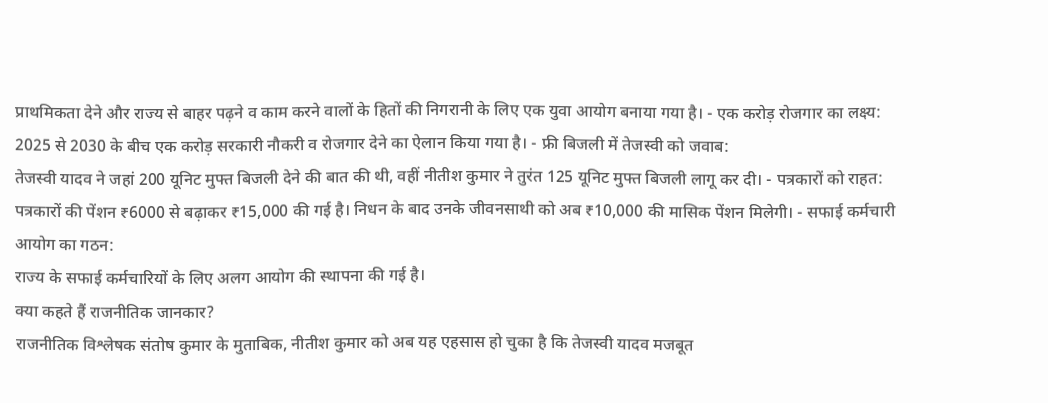प्राथमिकता देने और राज्य से बाहर पढ़ने व काम करने वालों के हितों की निगरानी के लिए एक युवा आयोग बनाया गया है। - एक करोड़ रोजगार का लक्ष्य:
2025 से 2030 के बीच एक करोड़ सरकारी नौकरी व रोजगार देने का ऐलान किया गया है। - फ्री बिजली में तेजस्वी को जवाब:
तेजस्वी यादव ने जहां 200 यूनिट मुफ्त बिजली देने की बात की थी, वहीं नीतीश कुमार ने तुरंत 125 यूनिट मुफ्त बिजली लागू कर दी। - पत्रकारों को राहत:
पत्रकारों की पेंशन ₹6000 से बढ़ाकर ₹15,000 की गई है। निधन के बाद उनके जीवनसाथी को अब ₹10,000 की मासिक पेंशन मिलेगी। - सफाई कर्मचारी आयोग का गठन:
राज्य के सफाई कर्मचारियों के लिए अलग आयोग की स्थापना की गई है।
क्या कहते हैं राजनीतिक जानकार?
राजनीतिक विश्लेषक संतोष कुमार के मुताबिक, नीतीश कुमार को अब यह एहसास हो चुका है कि तेजस्वी यादव मजबूत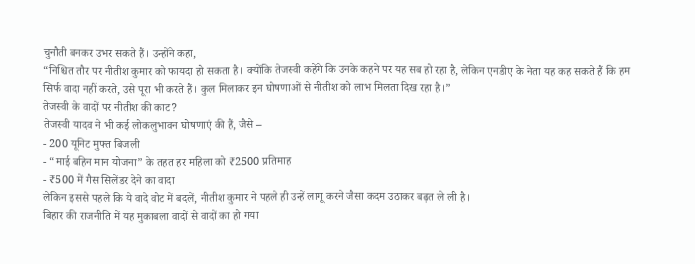चुनौती बनकर उभर सकते हैं। उन्होंने कहा,
“निश्चित तौर पर नीतीश कुमार को फायदा हो सकता है। क्योंकि तेजस्वी कहेंगे कि उनके कहने पर यह सब हो रहा है, लेकिन एनडीए के नेता यह कह सकते हैं कि हम सिर्फ वादा नहीं करते, उसे पूरा भी करते हैं। कुल मिलाकर इन घोषणाओं से नीतीश को लाभ मिलता दिख रहा है।”
तेजस्वी के वादों पर नीतीश की काट?
तेजस्वी यादव ने भी कई लोकलुभावन घोषणाएं की हैं, जैसे –
- 200 यूनिट मुफ्त बिजली
- “माई बहिन मान योजना” के तहत हर महिला को ₹2500 प्रतिमाह
- ₹500 में गैस सिलेंडर देने का वादा
लेकिन इससे पहले कि ये वादे वोट में बदलें, नीतीश कुमार ने पहले ही उन्हें लागू करने जैसा कदम उठाकर बढ़त ले ली है।
बिहार की राजनीति में यह मुकाबला वादों से वादों का हो गया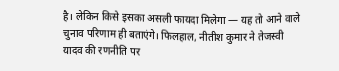है। लेकिन किसे इसका असली फायदा मिलेगा — यह तो आने वाले चुनाव परिणाम ही बताएंगे। फिलहाल, नीतीश कुमार ने तेजस्वी यादव की रणनीति पर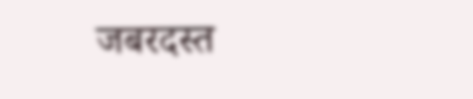जबरदस्त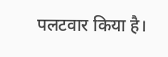पलटवार किया है।